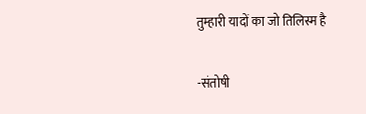तुम्हारी यादों का जो तिलिस्म है

-संतोषी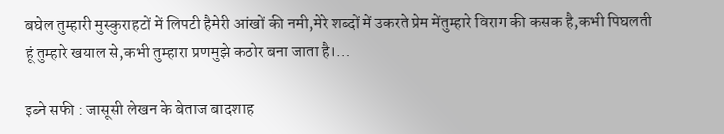बघेल तुम्हारी मुस्कुराहटों में लिपटी हैमेरी आंखों की नमी,मेरे शब्दों में उकरते प्रेम मेंतुम्हारे विराग की कसक है,कभी पिघलती हूं तुम्हारे खयाल से,कभी तुम्हारा प्रणमुझे कठोर बना जाता है।…

इब्ने सफी : जासूसी लेखन के बेताज बादशाह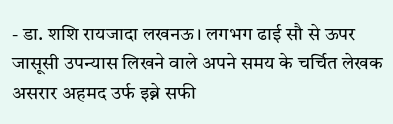- डा. शशि रायजादा लखनऊ। लगभग ढाई सौ से ऊपर जासूसी उपन्यास लिखने वाले अपने समय के चर्चित लेखक असरार अहमद उर्फ इब्ने सफी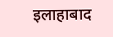इलाहाबाद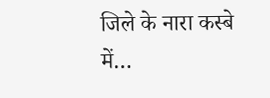जिले के नारा कस्बे में…